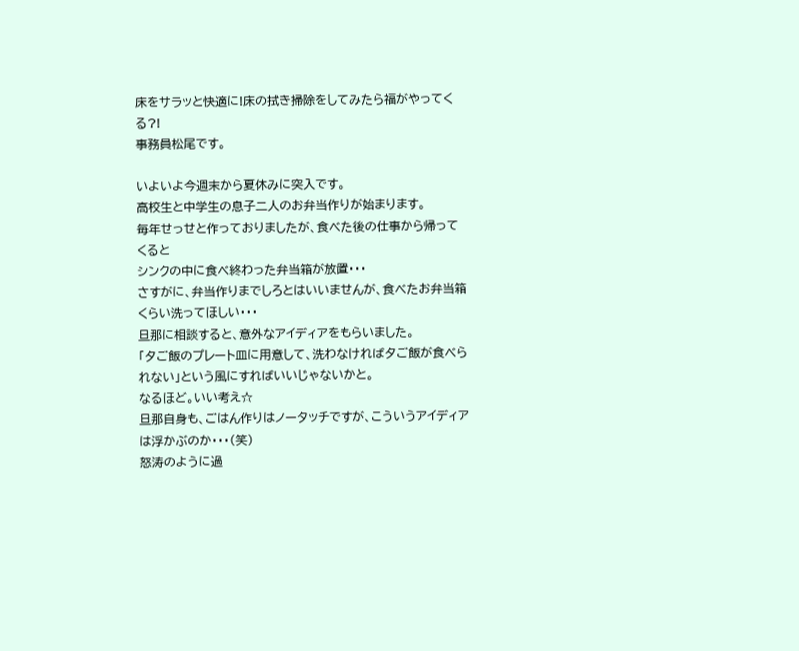床をサラッと快適に!床の拭き掃除をしてみたら福がやってくる?!
事務員松尾です。

いよいよ今週末から夏休みに突入です。
高校生と中学生の息子二人のお弁当作りが始まります。
毎年せっせと作っておりましたが、食べた後の仕事から帰ってくると
シンクの中に食べ終わった弁当箱が放置・・・
さすがに、弁当作りまでしろとはいいませんが、食べたお弁当箱くらい洗ってほしい・・・
旦那に相談すると、意外なアイディアをもらいました。
「夕ご飯のプレート皿に用意して、洗わなければ夕ご飯が食べられない」という風にすればいいじゃないかと。
なるほど。いい考え☆
旦那自身も、ごはん作りはノータッチですが、こういうアイディアは浮かぶのか・・・(笑)
怒涛のように過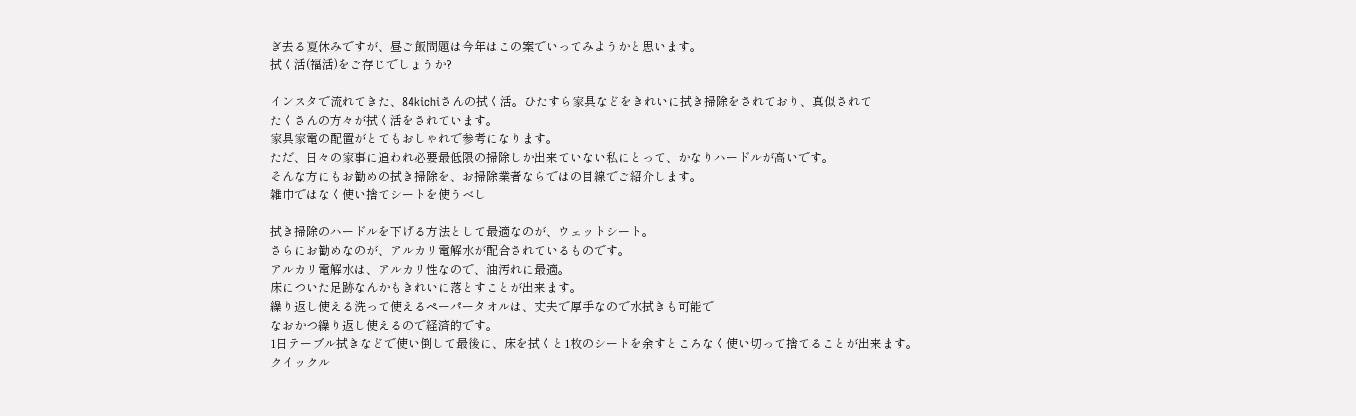ぎ去る夏休みですが、昼ご飯問題は今年はこの案でいってみようかと思います。
拭く活(福活)をご存じでしょうか?

インスタで流れてきた、84kichiさんの拭く活。ひたすら家具などをきれいに拭き掃除をされており、真似されて
たくさんの方々が拭く活をされています。
家具家電の配置がとてもおしゃれで参考になります。
ただ、日々の家事に追われ必要最低限の掃除しか出来ていない私にとって、かなりハードルが高いです。
そんな方にもお勧めの拭き掃除を、お掃除業者ならではの目線でご紹介します。
雑巾ではなく使い捨てシートを使うべし

拭き掃除のハードルを下げる方法として最適なのが、ウェットシート。
さらにお勧めなのが、アルカリ電解水が配合されているものです。
アルカリ電解水は、アルカリ性なので、油汚れに最適。
床についた足跡なんかもきれいに落とすことが出来ます。
繰り返し使える洗って使えるペーパータオルは、丈夫で厚手なので水拭きも可能で
なおかつ繰り返し使えるので経済的です。
1日テーブル拭きなどで使い倒して最後に、床を拭くと1枚のシートを余すところなく使い切って捨てることが出来ます。
クイックル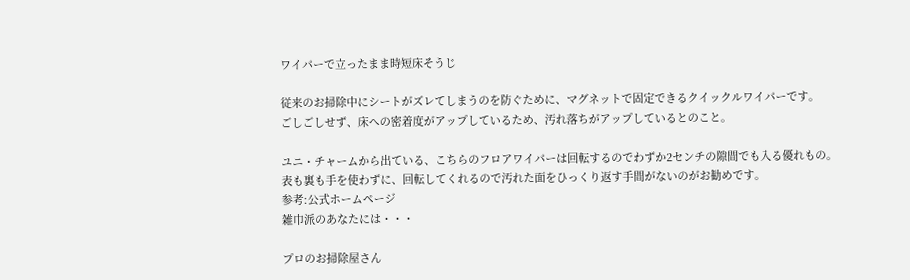ワイパーで立ったまま時短床そうじ

従来のお掃除中にシートがズレてしまうのを防ぐために、マグネットで固定できるクイックルワイパーです。
ごしごしせず、床への密着度がアップしているため、汚れ落ちがアップしているとのこと。

ユニ・チャームから出ている、こちらのフロアワイパーは回転するのでわずか2センチの隙間でも入る優れもの。
表も裏も手を使わずに、回転してくれるので汚れた面をひっくり返す手間がないのがお勧めです。
参考:公式ホームページ
雑巾派のあなたには・・・

プロのお掃除屋さん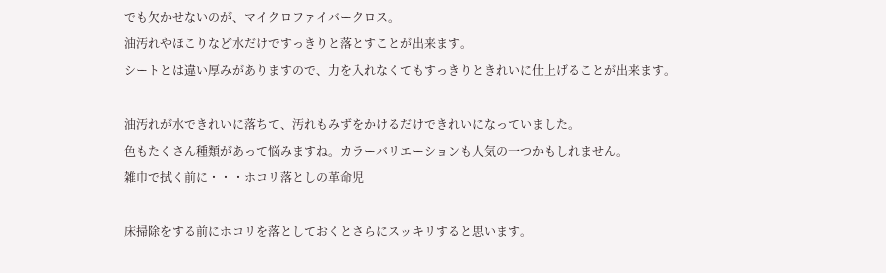でも欠かせないのが、マイクロファイバークロス。
油汚れやほこりなど水だけですっきりと落とすことが出来ます。
シートとは違い厚みがありますので、力を入れなくてもすっきりときれいに仕上げることが出来ます。

油汚れが水できれいに落ちて、汚れもみずをかけるだけできれいになっていました。
色もたくさん種類があって悩みますね。カラーバリエーションも人気の一つかもしれません。
雑巾で拭く前に・・・ホコリ落としの革命児

床掃除をする前にホコリを落としておくとさらにスッキリすると思います。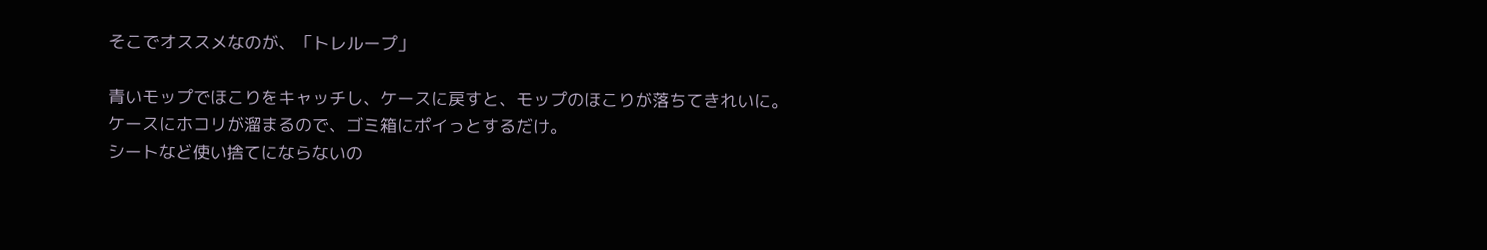そこでオススメなのが、「トレループ」

青いモップでほこりをキャッチし、ケースに戻すと、モップのほこりが落ちてきれいに。
ケースにホコリが溜まるので、ゴミ箱にポイっとするだけ。
シートなど使い捨てにならないの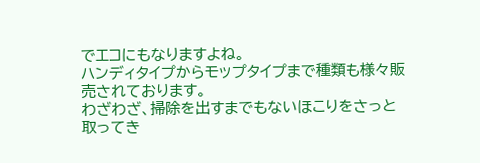でエコにもなりますよね。
ハンディタイプからモップタイプまで種類も様々販売されております。
わざわざ、掃除を出すまでもないほこりをさっと取ってき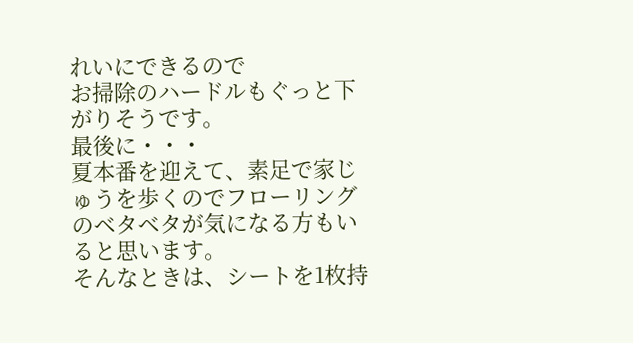れいにできるので
お掃除のハードルもぐっと下がりそうです。
最後に・・・
夏本番を迎えて、素足で家じゅうを歩くのでフローリングのベタベタが気になる方もいると思います。
そんなときは、シートを1枚持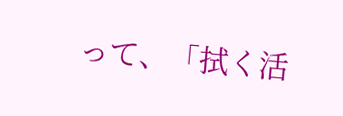って、「拭く活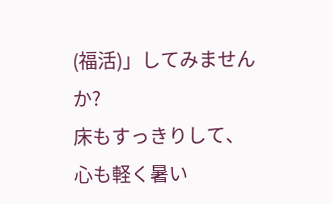(福活)」してみませんか?
床もすっきりして、心も軽く暑い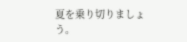夏を乗り切りましょう。